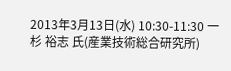2013年3月13日(水) 10:30-11:30 一杉 裕志 氏(産業技術総合研究所)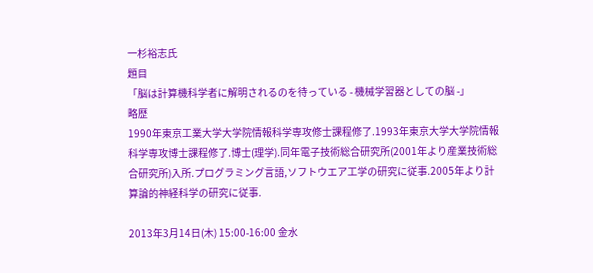一杉裕志氏
題目
「脳は計算機科学者に解明されるのを待っている - 機械学習器としての脳 -」
略歴
1990年東京工業大学大学院情報科学専攻修士課程修了.1993年東京大学大学院情報科学専攻博士課程修了.博士(理学).同年電子技術総合研究所(2001年より産業技術総合研究所)入所.プログラミング言語,ソフトウエア工学の研究に従事.2005年より計算論的神経科学の研究に従事.

2013年3月14日(木) 15:00-16:00 金水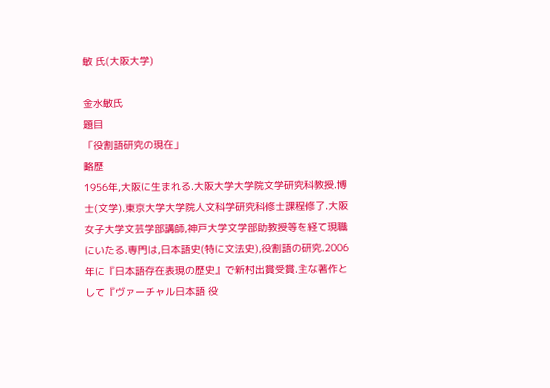敏 氏(大阪大学)

金水敏氏
題目
「役割語研究の現在」
略歴
1956年,大阪に生まれる.大阪大学大学院文学研究科教授.博士(文学).東京大学大学院人文科学研究科修士課程修了.大阪女子大学文芸学部講師,神戸大学文学部助教授等を経て現職にいたる.専門は,日本語史(特に文法史),役割語の研究.2006年に『日本語存在表現の歴史』で新村出賞受賞.主な著作として『ヴァーチャル日本語 役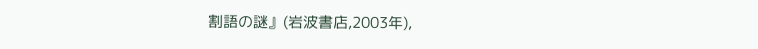割語の謎』(岩波書店,2003年),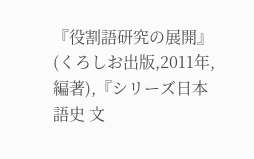『役割語研究の展開』(くろしお出版,2011年,編著),『シリーズ日本語史 文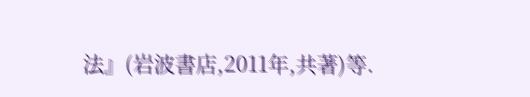法』(岩波書店,2011年,共著)等.